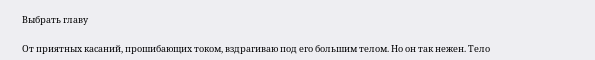Выбрать главу

От приятных касаний, прошибающих током, вздрагиваю под его большим телом. Но он так нежен. Тело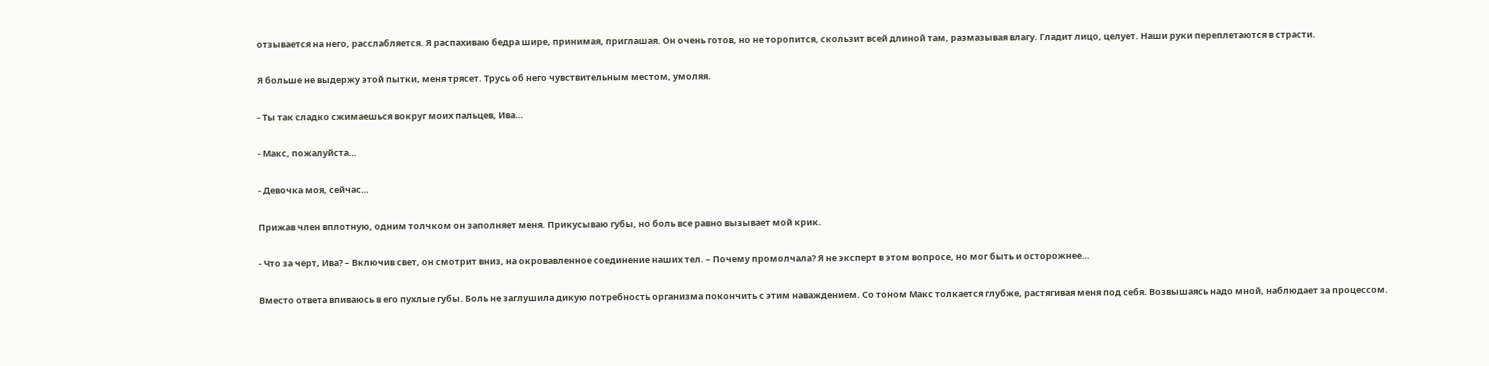отзывается на него, расслабляется. Я распахиваю бедра шире, принимая, приглашая. Он очень готов, но не торопится, скользит всей длиной там, размазывая влагу. Гладит лицо, целует. Наши руки переплетаются в страсти.

Я больше не выдержу этой пытки, меня трясет. Трусь об него чувствительным местом, умоляя.

- Ты так сладко сжимаешься вокруг моих пальцев, Ива…

- Макс, пожалуйста…

- Девочка моя, сейчас…

Прижав член вплотную, одним толчком он заполняет меня. Прикусываю губы, но боль все равно вызывает мой крик.

- Что за черт, Ива? – Включив свет, он смотрит вниз, на окровавленное соединение наших тел. – Почему промолчала? Я не эксперт в этом вопросе, но мог быть и осторожнее…

Вместо ответа впиваюсь в его пухлые губы. Боль не заглушила дикую потребность организма покончить с этим наваждением. Со тоном Макс толкается глубже, растягивая меня под себя. Возвышаясь надо мной, наблюдает за процессом.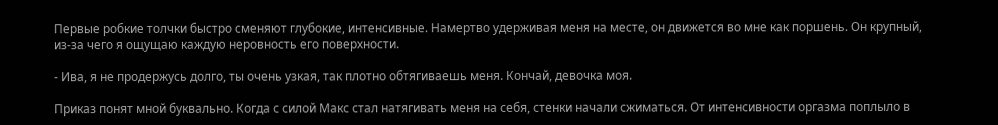Первые робкие толчки быстро сменяют глубокие, интенсивные. Намертво удерживая меня на месте, он движется во мне как поршень. Он крупный, из-за чего я ощущаю каждую неровность его поверхности.

- Ива, я не продержусь долго, ты очень узкая, так плотно обтягиваешь меня. Кончай, девочка моя.

Приказ понят мной буквально. Когда с силой Макс стал натягивать меня на себя, стенки начали сжиматься. От интенсивности оргазма поплыло в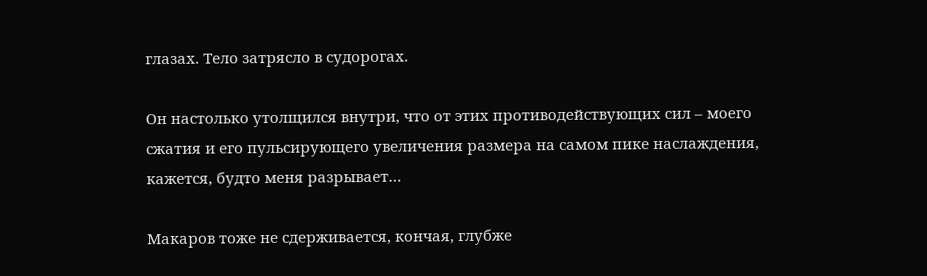глазах. Тело затрясло в судорогах.

Он настолько утолщился внутри, что от этих противодействующих сил – моего сжатия и его пульсирующего увеличения размера на самом пике наслаждения, кажется, будто меня разрывает…

Макаров тоже не сдерживается, кончая, глубже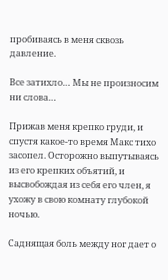пробиваясь в меня сквозь давление.

Все затихло… Мы не произносим ни слова…

Прижав меня крепко груди, и спустя какое-то время Макс тихо засопел. Осторожно выпутываясь из его крепких объятий, и высвобождая из себя его член, я ухожу в свою комнату глубокой ночью.

Саднящая боль между ног дает о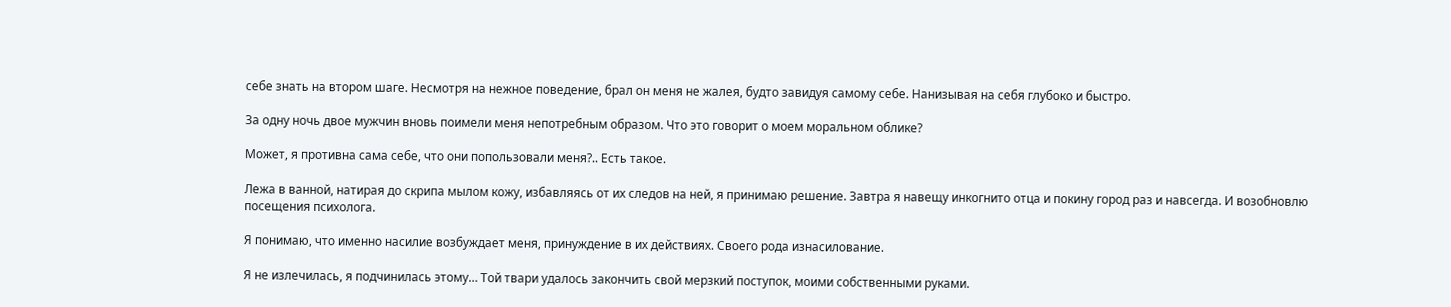себе знать на втором шаге. Несмотря на нежное поведение, брал он меня не жалея, будто завидуя самому себе. Нанизывая на себя глубоко и быстро.

За одну ночь двое мужчин вновь поимели меня непотребным образом. Что это говорит о моем моральном облике?

Может, я противна сама себе, что они попользовали меня?.. Есть такое.

Лежа в ванной, натирая до скрипа мылом кожу, избавляясь от их следов на ней, я принимаю решение. Завтра я навещу инкогнито отца и покину город раз и навсегда. И возобновлю посещения психолога.

Я понимаю, что именно насилие возбуждает меня, принуждение в их действиях. Своего рода изнасилование.

Я не излечилась, я подчинилась этому… Той твари удалось закончить свой мерзкий поступок, моими собственными руками.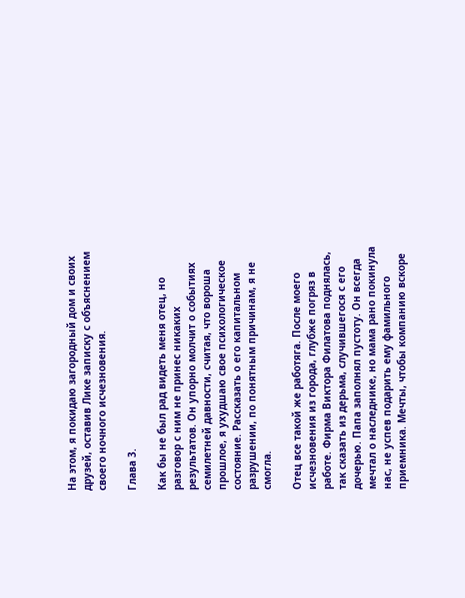На этом, я покидаю загородный дом и своих друзей, оставив Лике записку с объяснением своего ночного исчезновения.

Глава 3.

Как бы не был рад видеть меня отец, но разговор с ним не принес никаких результатов. Он упорно молчит о событиях семилетней давности, считая, что вороша прошлое, я ухудшаю свое психологическое состояние. Рассказать о его капитальном разрушении, по понятным причинам, я не смогла.

Отец все такой же работяга. После моего исчезновения из города, глубже погряз в работе. Фирма Виктора Филатова поднялась, так сказать из дерьма, случившегося с его дочерью. Папа заполнял пустоту. Он всегда мечтал о наследнике, но мама рано покинула нас, не успев подарить ему фамильного приемника. Мечты, чтобы компанию вскоре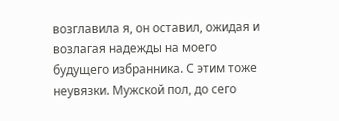возглавила я, он оставил, ожидая и возлагая надежды на моего будущего избранника. С этим тоже неувязки. Мужской пол, до сего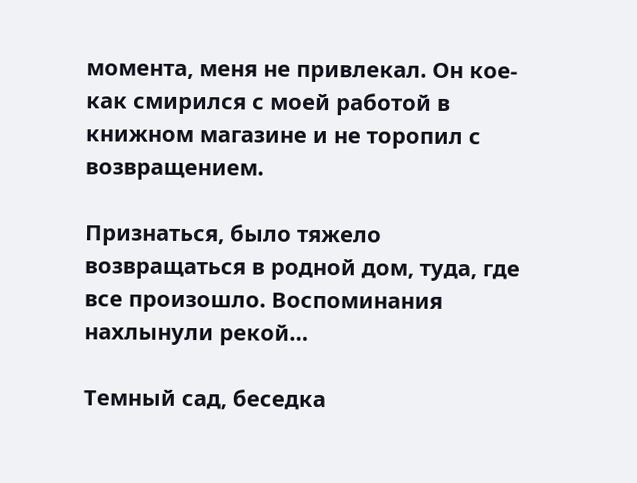момента, меня не привлекал. Он кое-как смирился с моей работой в книжном магазине и не торопил с возвращением.

Признаться, было тяжело возвращаться в родной дом, туда, где все произошло. Воспоминания нахлынули рекой…

Темный сад, беседка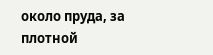около пруда, за плотной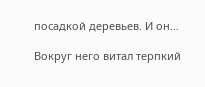посадкой деревьев. И он…

Вокруг него витал терпкий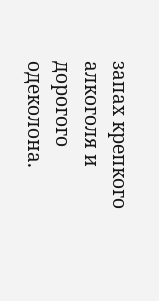запах крепкого алкоголя и дорогого одеколона.